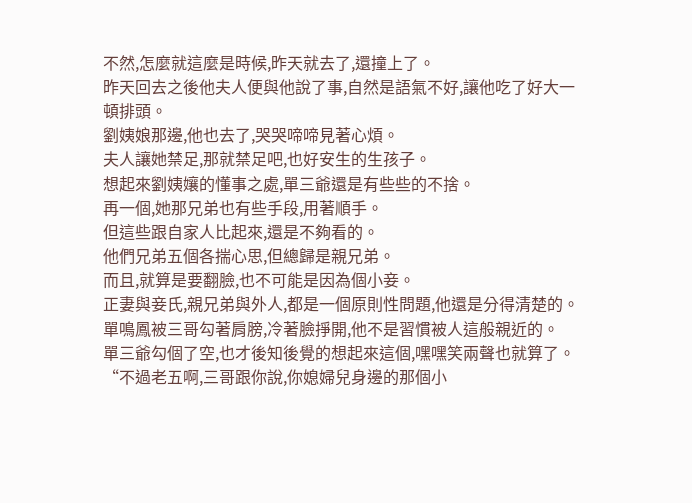不然,怎麼就這麼是時候,昨天就去了,還撞上了。
昨天回去之後他夫人便與他說了事,自然是語氣不好,讓他吃了好大一頓排頭。
劉姨娘那邊,他也去了,哭哭啼啼見著心煩。
夫人讓她禁足,那就禁足吧,也好安生的生孩子。
想起來劉姨孃的懂事之處,單三爺還是有些些的不捨。
再一個,她那兄弟也有些手段,用著順手。
但這些跟自家人比起來,還是不夠看的。
他們兄弟五個各揣心思,但總歸是親兄弟。
而且,就算是要翻臉,也不可能是因為個小妾。
正妻與妾氏,親兄弟與外人,都是一個原則性問題,他還是分得清楚的。
單鳴鳳被三哥勾著肩膀,冷著臉掙開,他不是習慣被人這般親近的。
單三爺勾個了空,也才後知後覺的想起來這個,嘿嘿笑兩聲也就算了。
“不過老五啊,三哥跟你說,你媳婦兒身邊的那個小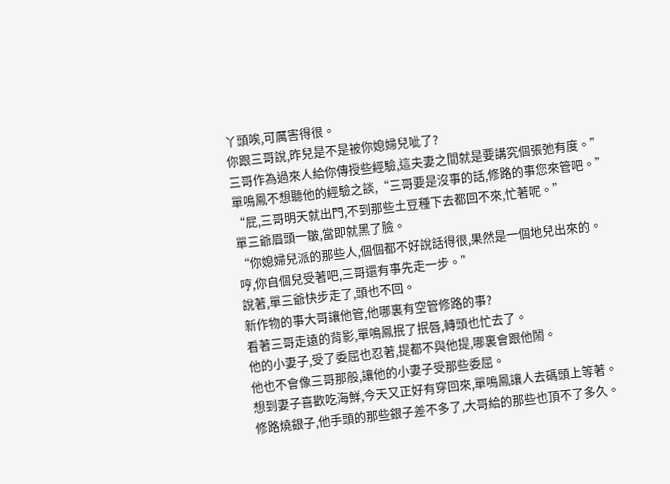丫頭唉,可厲害得很。
你跟三哥說,昨兒是不是被你媳婦兒呲了?
三哥作為過來人給你傳授些經驗,這夫妻之間就是要講究個張弛有度。”
單鳴鳳不想聽他的經驗之談,“三哥要是沒事的話,修路的事您來管吧。”
“屁,三哥明天就出門,不到那些土豆種下去都回不來,忙著呢。”
單三爺眉頭一皺,當即就黑了臉。
“你媳婦兒派的那些人,個個都不好說話得很,果然是一個地兒出來的。
哼,你自個兒受著吧,三哥還有事先走一步。”
說著,單三爺快步走了,頭也不回。
新作物的事大哥讓他管,他哪裏有空管修路的事?
看著三哥走遠的背影,單鳴鳳抿了抿唇,轉頭也忙去了。
他的小妻子,受了委屈也忍著,提都不與他提,哪裏會跟他鬧。
他也不會像三哥那般,讓他的小妻子受那些委屈。
想到妻子喜歡吃海鮮,今天又正好有穿回來,單鳴鳳讓人去碼頭上等著。
修路燒銀子,他手頭的那些銀子差不多了,大哥給的那些也頂不了多久。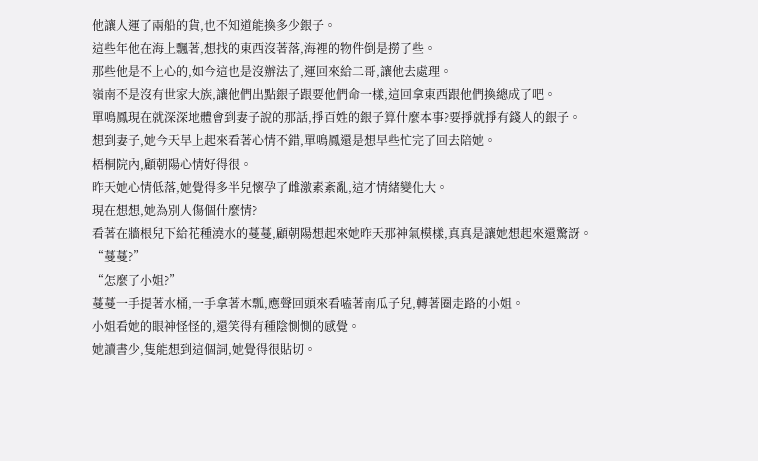他讓人運了兩船的貨,也不知道能換多少銀子。
這些年他在海上飄著,想找的東西沒著落,海裡的物件倒是撈了些。
那些他是不上心的,如今這也是沒辦法了,運回來給二哥,讓他去處理。
嶺南不是沒有世家大族,讓他們出點銀子跟要他們命一樣,這回拿東西跟他們換總成了吧。
單鳴鳳現在就深深地體會到妻子說的那話,掙百姓的銀子算什麼本事?要掙就掙有錢人的銀子。
想到妻子,她今天早上起來看著心情不錯,單鳴鳳還是想早些忙完了回去陪她。
梧桐院內,顧朝陽心情好得很。
昨天她心情低落,她覺得多半兒懷孕了雌激素紊亂,這才情緒變化大。
現在想想,她為別人傷個什麼情?
看著在牆根兒下給花種澆水的蔓蔓,顧朝陽想起來她昨天那神氣模樣,真真是讓她想起來還驚訝。
“蔓蔓?”
“怎麼了小姐?”
蔓蔓一手提著水桶,一手拿著木瓢,應聲回頭來看嗑著南瓜子兒,轉著圈走路的小姐。
小姐看她的眼神怪怪的,還笑得有種陰惻惻的感覺。
她讀書少,隻能想到這個詞,她覺得很貼切。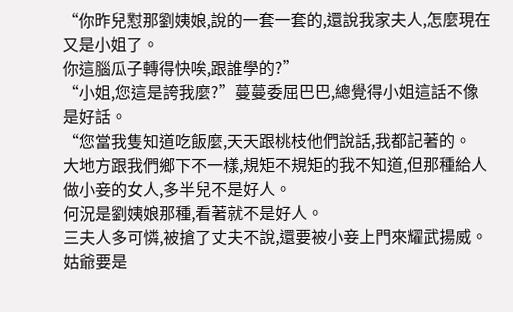“你昨兒懟那劉姨娘,說的一套一套的,還說我家夫人,怎麼現在又是小姐了。
你這腦瓜子轉得快唉,跟誰學的?”
“小姐,您這是誇我麼?”蔓蔓委屈巴巴,總覺得小姐這話不像是好話。
“您當我隻知道吃飯麼,天天跟桃枝他們說話,我都記著的。
大地方跟我們鄉下不一樣,規矩不規矩的我不知道,但那種給人做小妾的女人,多半兒不是好人。
何況是劉姨娘那種,看著就不是好人。
三夫人多可憐,被搶了丈夫不說,還要被小妾上門來耀武揚威。
姑爺要是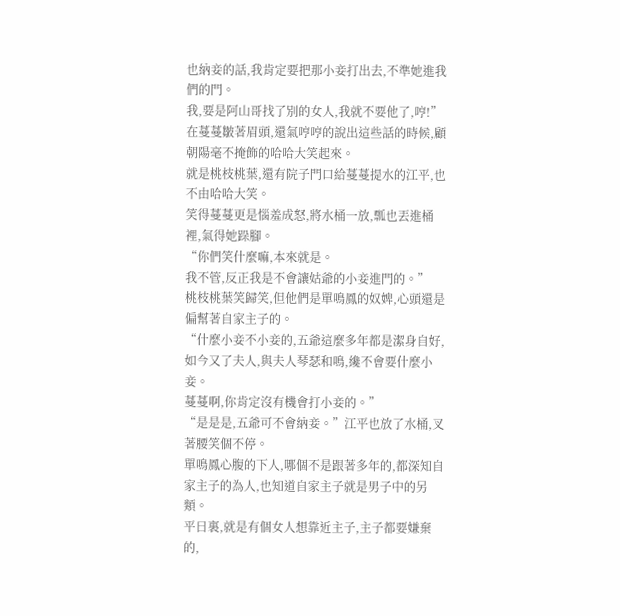也納妾的話,我肯定要把那小妾打出去,不準她進我們的門。
我,要是阿山哥找了別的女人,我就不要他了,哼!”
在蔓蔓皺著眉頭,還氣哼哼的說出這些話的時候,顧朝陽毫不掩飾的哈哈大笑起來。
就是桃枝桃葉,還有院子門口給蔓蔓提水的江平,也不由哈哈大笑。
笑得蔓蔓更是惱羞成怒,將水桶一放,瓢也丟進桶裡,氣得她跺腳。
“你們笑什麼嘛,本來就是。
我不管,反正我是不會讓姑爺的小妾進門的。”
桃枝桃葉笑歸笑,但他們是單鳴鳳的奴婢,心頭還是偏幫著自家主子的。
“什麼小妾不小妾的,五爺這麼多年都是潔身自好,如今又了夫人,與夫人琴瑟和鳴,纔不會要什麼小妾。
蔓蔓啊,你肯定沒有機會打小妾的。”
“是是是,五爺可不會納妾。”江平也放了水桶,叉著腰笑個不停。
單鳴鳳心腹的下人,哪個不是跟著多年的,都深知自家主子的為人,也知道自家主子就是男子中的另類。
平日裏,就是有個女人想靠近主子,主子都要嫌棄的,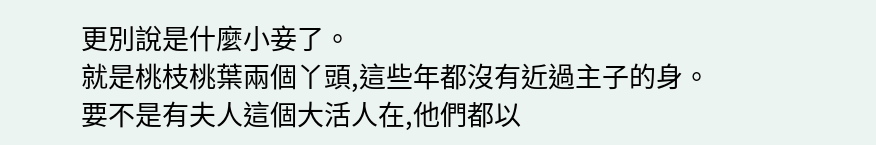更別說是什麼小妾了。
就是桃枝桃葉兩個丫頭,這些年都沒有近過主子的身。
要不是有夫人這個大活人在,他們都以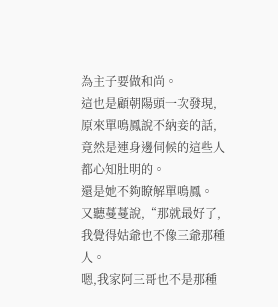為主子要做和尚。
這也是顧朝陽頭一次發現,原來單鳴鳳說不納妾的話,竟然是連身邊伺候的這些人都心知肚明的。
還是她不夠瞭解單鳴鳳。
又聽蔓蔓說,“那就最好了,我覺得姑爺也不像三爺那種人。
嗯,我家阿三哥也不是那種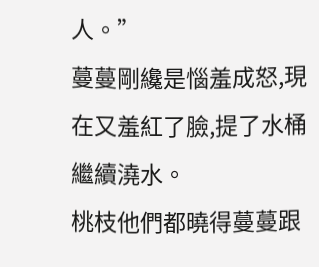人。”
蔓蔓剛纔是惱羞成怒,現在又羞紅了臉,提了水桶繼續澆水。
桃枝他們都曉得蔓蔓跟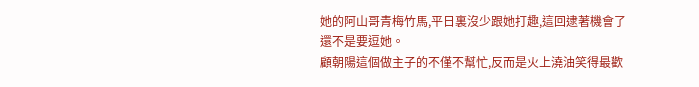她的阿山哥青梅竹馬,平日裏沒少跟她打趣,這回逮著機會了還不是要逗她。
顧朝陽這個做主子的不僅不幫忙,反而是火上澆油笑得最歡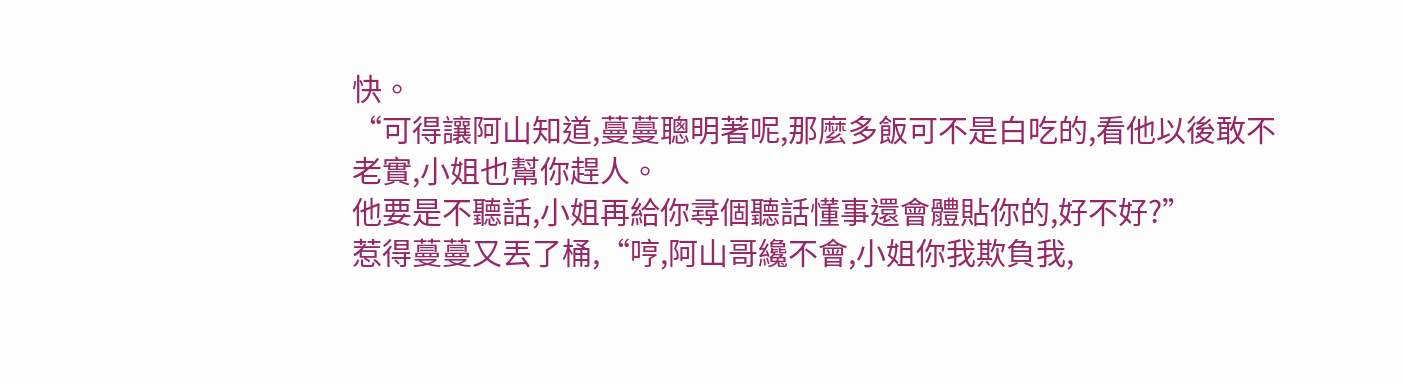快。
“可得讓阿山知道,蔓蔓聰明著呢,那麼多飯可不是白吃的,看他以後敢不老實,小姐也幫你趕人。
他要是不聽話,小姐再給你尋個聽話懂事還會體貼你的,好不好?”
惹得蔓蔓又丟了桶,“哼,阿山哥纔不會,小姐你我欺負我,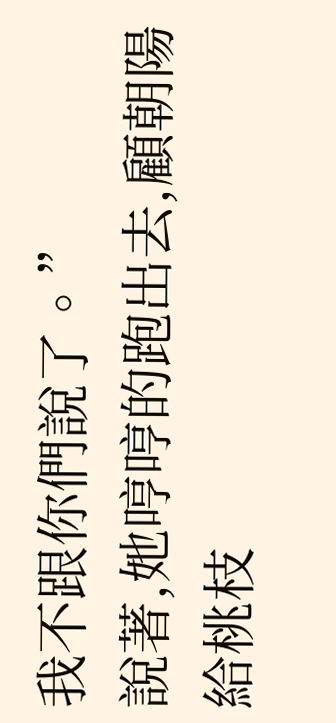我不跟你們說了。”
說著,她哼哼的跑出去,顧朝陽給桃枝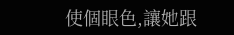使個眼色,讓她跟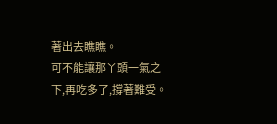著出去瞧瞧。
可不能讓那丫頭一氣之下,再吃多了,撐著難受。